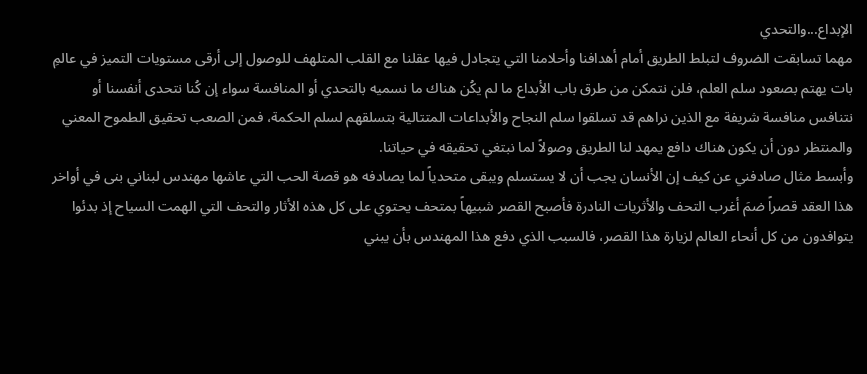الإبداع...والتحدي
مهما تسابقت الضروف لتبلط الطريق أمام أهدافنا وأحلامنا التي يتجادل فيها عقلنا مع القلب المتلهف للوصول إلى أرقى مستويات التميز في عالمِ بات يهتم بصعود سلم العلم، فلن نتمكن من طرق باب الأبداع ما لم يكُن هناك ما نسميه بالتحدي أو المنافسة سواء إن كُنا نتحدى أنفسنا أو نتنافس منافسة شريفة مع الذين نراهم قد تسلقوا سلم النجاح والأبداعات المتتالية بتسلقهم لسلم الحكمة، فمن الصعب تحقيق الطموح المعني والمنتظر دون أن يكون هناك دافع يمهد لنا الطريق وصولاً لما نبتغي تحقيقه في حياتنا.
وأبسط مثال صادفني عن كيف إن الأنسان يجب أن لا يستسلم ويبقى متحدياً لما يصادفه هو قصة الحب التي عاشها مهندس لبناني بنى في أواخر هذا العقد قصراً ضمَ أغرب التحف والأثريات النادرة فأصبح القصر شبيهاً بمتحف يحتوي على كل هذه الأثار والتحف التي الهمت السياح إذ بدئوا يتوافدون من كل أنحاء العالم لزيارة هذا القصر، فالسبب الذي دفع هذا المهندس بأن يبني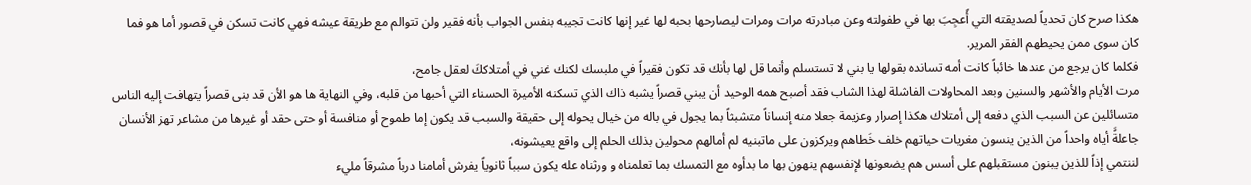هكذا صرح كان تحدياً لصديقته التي أًعجِبَ بها في طفولته وعن مبادرته مرات ومرات ليصارحها بحبه لها غير إنها كانت تجيبه بنفس الجواب بأنه فقير ولن تتوالم مع طريقة عيشه فهي كانت تسكن في قصور أما هو فما كان سوى ممن يحيطهم الفقر المرير.
فكلما كان يرجع من عندها خائباً كانت أمه تسانده بقولها يا بني لا تستسلم وأنما قل لها بأنك قد تكون فقيراً في ملبسك لكنك غني في أمتلاككَ لعقل جامح،
مرت الأيام والأشهر والسنين وبعد المحاولات الفاشلة لهذا الشاب فقد أصبح همه الوحيد أن يبني قصراً يشبه ذاك الذي تسكنه الأميرة الحسناء التي أحبها من قلبه، وفي النهاية ها هو الأن قد بنى قصراً يتهافت إليه الناس متسائلين عن السبب الذي دفعه إلى أمتلاك هكذا إصرار وعزيمة جعلا منه إنساناً متشبثاً بما يجول في باله من خيال يحوله إلى حقيقة والسبب قد يكون إما طموح أو منافسة أو حتى حقد أو غيرها من مشاعر تهز الأنسان جاعلةًَ أياه واحداً من الذين ينسون مغريات حياتهم خلف خَطاهم ويركزون على ماتبنيه لم أمالهم محولين بذلك الحلم إلى واقع يعيشونه،
لننتمي إذاً للذين يبنون مستقبلهم على أسس هم يضعونها لإنفسهم ينهون بها ما بدأوه مع التمسك بما تعلمناه و ورثناه عله يكون سبباً ثانوياً يفرش أمامنا درباً مشرقاً مليء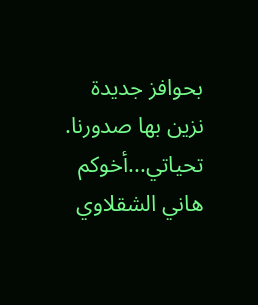بحوافز جديدة نزين بها صدورنا.
تحياتي...أخوكم هاني الشقلاوي